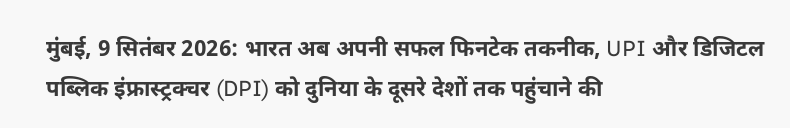मुंबई, 9 सितंबर 2026: भारत अब अपनी सफल फिनटेक तकनीक, UPI और डिजिटल पब्लिक इंफ्रास्ट्रक्चर (DPI) को दुनिया के दूसरे देशों तक पहुंचाने की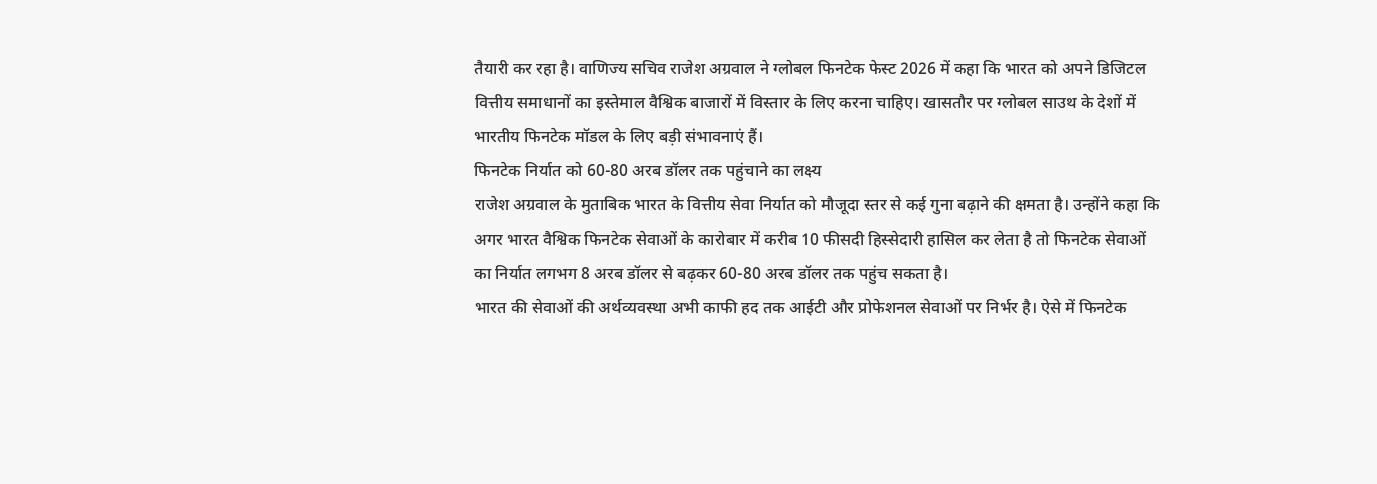तैयारी कर रहा है। वाणिज्य सचिव राजेश अग्रवाल ने ग्लोबल फिनटेक फेस्ट 2026 में कहा कि भारत को अपने डिजिटल वित्तीय समाधानों का इस्तेमाल वैश्विक बाजारों में विस्तार के लिए करना चाहिए। खासतौर पर ग्लोबल साउथ के देशों में भारतीय फिनटेक मॉडल के लिए बड़ी संभावनाएं हैं।
फिनटेक निर्यात को 60-80 अरब डॉलर तक पहुंचाने का लक्ष्य
राजेश अग्रवाल के मुताबिक भारत के वित्तीय सेवा निर्यात को मौजूदा स्तर से कई गुना बढ़ाने की क्षमता है। उन्होंने कहा कि अगर भारत वैश्विक फिनटेक सेवाओं के कारोबार में करीब 10 फीसदी हिस्सेदारी हासिल कर लेता है तो फिनटेक सेवाओं का निर्यात लगभग 8 अरब डॉलर से बढ़कर 60-80 अरब डॉलर तक पहुंच सकता है।
भारत की सेवाओं की अर्थव्यवस्था अभी काफी हद तक आईटी और प्रोफेशनल सेवाओं पर निर्भर है। ऐसे में फिनटेक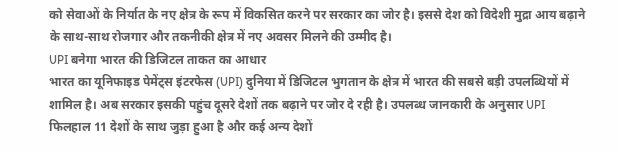को सेवाओं के निर्यात के नए क्षेत्र के रूप में विकसित करने पर सरकार का जोर है। इससे देश को विदेशी मुद्रा आय बढ़ाने के साथ-साथ रोजगार और तकनीकी क्षेत्र में नए अवसर मिलने की उम्मीद है।
UPI बनेगा भारत की डिजिटल ताकत का आधार
भारत का यूनिफाइड पेमेंट्स इंटरफेस (UPI) दुनिया में डिजिटल भुगतान के क्षेत्र में भारत की सबसे बड़ी उपलब्धियों में शामिल है। अब सरकार इसकी पहुंच दूसरे देशों तक बढ़ाने पर जोर दे रही है। उपलब्ध जानकारी के अनुसार UPI फिलहाल 11 देशों के साथ जुड़ा हुआ है और कई अन्य देशों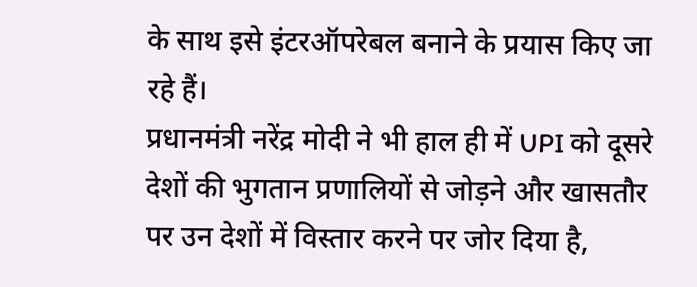के साथ इसे इंटरऑपरेबल बनाने के प्रयास किए जा रहे हैं।
प्रधानमंत्री नरेंद्र मोदी ने भी हाल ही में UPI को दूसरे देशों की भुगतान प्रणालियों से जोड़ने और खासतौर पर उन देशों में विस्तार करने पर जोर दिया है,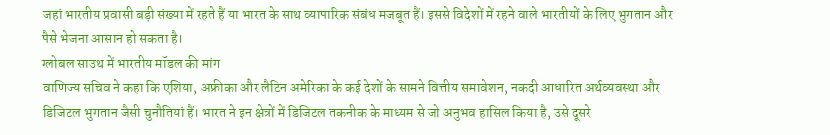जहां भारतीय प्रवासी बड़ी संख्या में रहते हैं या भारत के साथ व्यापारिक संबंध मजबूत हैं। इससे विदेशों में रहने वाले भारतीयों के लिए भुगतान और पैसे भेजना आसान हो सकता है।
ग्लोबल साउथ में भारतीय मॉडल की मांग
वाणिज्य सचिव ने कहा कि एशिया, अफ्रीका और लैटिन अमेरिका के कई देशों के सामने वित्तीय समावेशन, नकदी आधारित अर्थव्यवस्था और डिजिटल भुगतान जैसी चुनौतियां हैं। भारत ने इन क्षेत्रों में डिजिटल तकनीक के माध्यम से जो अनुभव हासिल किया है, उसे दूसरे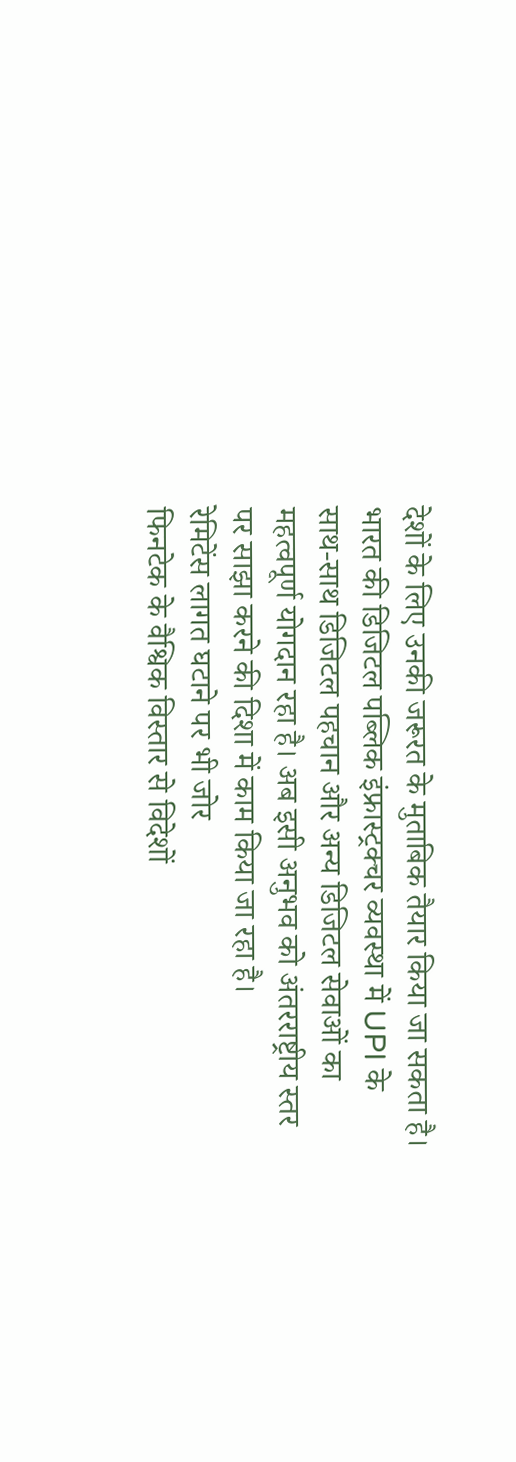देशों के लिए उनकी जरूरत के मुताबिक तैयार किया जा सकता है।
भारत की डिजिटल पब्लिक इंफ्रास्ट्रक्चर व्यवस्था में UPI के साथ-साथ डिजिटल पहचान और अन्य डिजिटल सेवाओं का महत्वपूर्ण योगदान रहा है। अब इसी अनुभव को अंतरराष्ट्रीय स्तर पर साझा करने की दिशा में काम किया जा रहा है।
रेमिटेंस लागत घटाने पर भी जोर
फिनटेक के वैश्विक विस्तार से विदेशों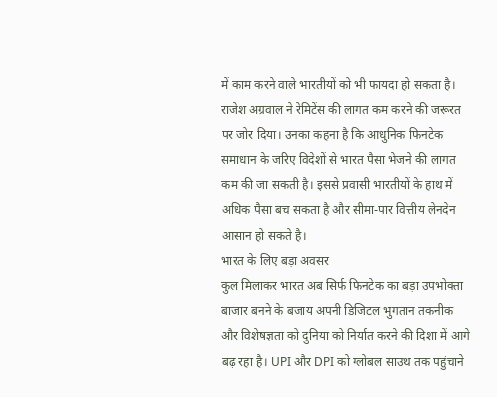में काम करने वाले भारतीयों को भी फायदा हो सकता है। राजेश अग्रवाल ने रेमिटेंस की लागत कम करने की जरूरत पर जोर दिया। उनका कहना है कि आधुनिक फिनटेक समाधान के जरिए विदेशों से भारत पैसा भेजने की लागत कम की जा सकती है। इससे प्रवासी भारतीयों के हाथ में अधिक पैसा बच सकता है और सीमा-पार वित्तीय लेनदेन आसान हो सकते है।
भारत के लिए बड़ा अवसर
कुल मिलाकर भारत अब सिर्फ फिनटेक का बड़ा उपभोक्ता बाजार बनने के बजाय अपनी डिजिटल भुगतान तकनीक और विशेषज्ञता को दुनिया को निर्यात करने की दिशा में आगे बढ़ रहा है। UPI और DPI को ग्लोबल साउथ तक पहुंचाने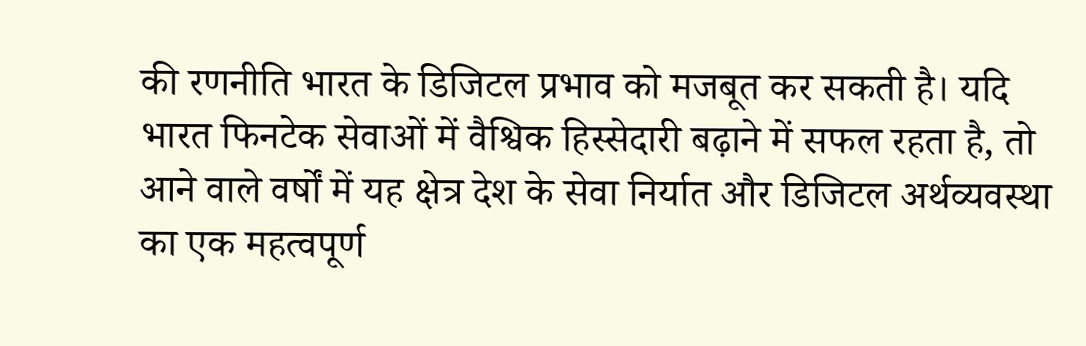की रणनीति भारत के डिजिटल प्रभाव को मजबूत कर सकती है। यदि भारत फिनटेक सेवाओं में वैश्विक हिस्सेदारी बढ़ाने में सफल रहता है, तो आने वाले वर्षों में यह क्षेत्र देश के सेवा निर्यात और डिजिटल अर्थव्यवस्था का एक महत्वपूर्ण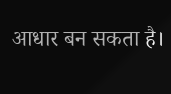आधार बन सकता है।